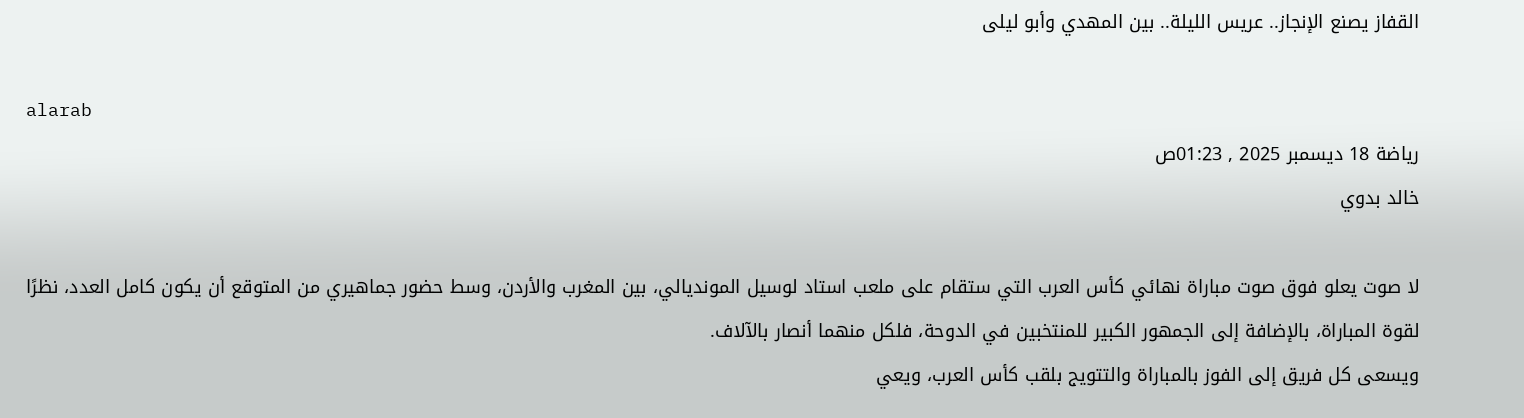القفاز يصنع الإنجاز.. عريس الليلة.. بين المهدي وأبو ليلى

alarab
رياضة 18 ديسمبر 2025 , 01:23ص
خالد بدوي

لا صوت يعلو فوق صوت مباراة نهائي كأس العرب التي ستقام على ملعب استاد لوسيل المونديالي، بين المغرب والأردن، وسط حضور جماهيري من المتوقع أن يكون كامل العدد، نظرًا لقوة المباراة، بالإضافة إلى الجمهور الكبير للمنتخبين في الدوحة، فلكل منهما أنصار بالآلاف.
ويسعى كل فريق إلى الفوز بالمباراة والتتويج بلقب كأس العرب، ويعي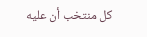كل منتخب أن عليه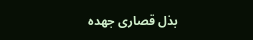بذل قصارى جهده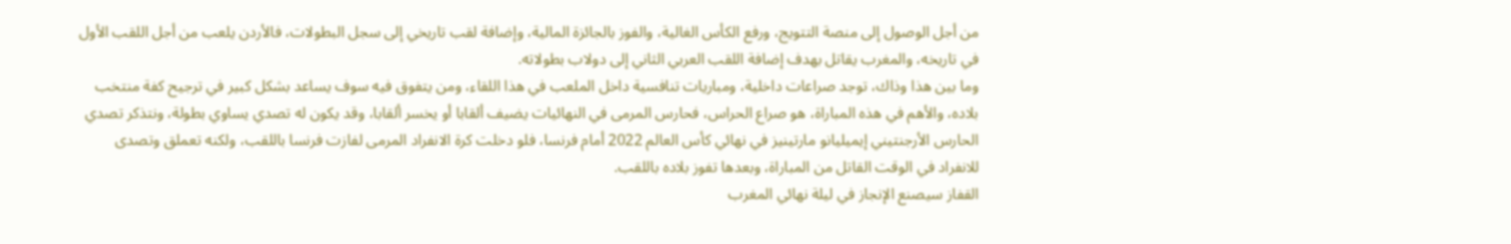من أجل الوصول إلى منصة التتويج، ورفع الكأس الغالية، والفوز بالجائزة المالية، وإضافة لقب تاريخي إلى سجل البطولات، فالأردن يلعب من أجل اللقب الأول في تاريخه، والمغرب يقاتل بهدف إضافة اللقب العربي الثاني إلى دولاب بطولاته.
وما بين هذا وذاك، توجد صراعات داخلية، ومباريات تنافسية داخل الملعب في هذا اللقاء، ومن يتفوق فيه سوف يساعد بشكل كبير في ترجيح كفة منتخب بلاده، والأهم في هذه المباراة، هو صراع الحراس، فحارس المرمى في النهائيات يضيف ألقابا أو يخسر ألقابا، وقد يكون له تصدي يساوي بطولة، ونتذكر تصدي الحارس الأرجنتيني إيميليانو مارتينيز في نهائي كأس العالم 2022 أمام فرنسا، فلو دخلت كرة الانفراد المرمى لفازت فرنسا باللقب، ولكنه تعملق وتصدى للانفراد في الوقت القاتل من المباراة، وبعدها تفوز بلاده باللقب.
القفاز سيصنع الإنجاز في ليلة نهائي المغرب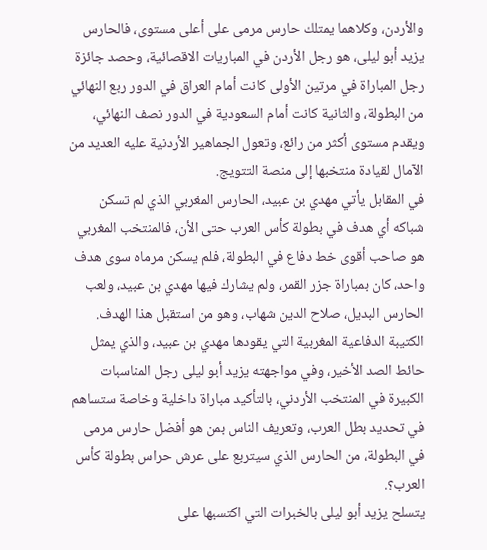والأردن، وكلاهما يمتلك حارس مرمى على أعلى مستوى، فالحارس يزيد أبو ليلى، هو رجل الأردن في المباريات الاقصائية، وحصد جائزة رجل المباراة في مرتين الأولى كانت أمام العراق في الدور ربع النهائي من البطولة، والثانية كانت أمام السعودية في الدور نصف النهائي، ويقدم مستوى أكثر من رائع، وتعول الجماهير الأردنية عليه العديد من الآمال لقيادة منتخبها إلى منصة التتويج.
في المقابل يأتي مهدي بن عبيد، الحارس المغربي الذي لم تسكن شباكه أي هدف في بطولة كأس العرب حتى الأن، فالمنتخب المغربي هو صاحب أقوى خط دفاع في البطولة، فلم يسكن مرماه سوى هدف واحد، كان بمباراة جزر القمر، ولم يشارك فيها مهدي بن عبيد، ولعب الحارس البديل، صلاح الدين شهاب، وهو من استقبل هذا الهدف.
الكتيبة الدفاعية المغربية التي يقودها مهدي بن عبيد، والذي يمثل حائط الصد الأخير، وفي مواجهته يزيد أبو ليلى رجل المناسبات الكبيرة في المنتخب الأردني، بالتأكيد مباراة داخلية وخاصة ستساهم في تحديد بطل العرب، وتعريف الناس بمن هو أفضل حارس مرمى في البطولة، من الحارس الذي سيتربع على عرش حراس بطولة كأس العرب؟.
يتسلح يزيد أبو ليلى بالخبرات التي اكتسبها على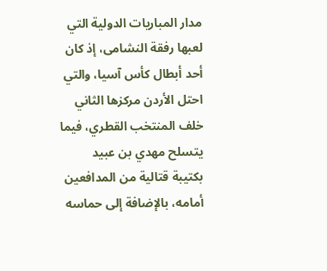مدار المباريات الدولية التي لعبها رفقة النشامى، إذ كان أحد أبطال كأس آسيا، والتي احتل الأردن مركزها الثاني خلف المنتخب القطري، فيما يتسلح مهدي بن عبيد بكتيبة قتالية من المدافعين أمامه، بالإضافة إلى حماسه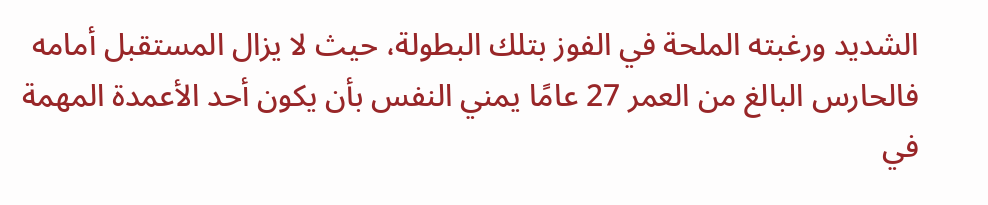الشديد ورغبته الملحة في الفوز بتلك البطولة، حيث لا يزال المستقبل أمامه فالحارس البالغ من العمر 27 عامًا يمني النفس بأن يكون أحد الأعمدة المهمة في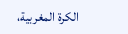الكرة المغربية،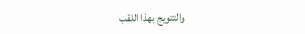والتتويج بهذا اللقب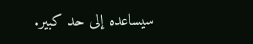سيساعده إلى حد كبير.